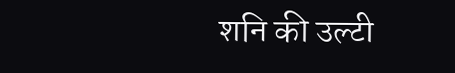शनि की उल्टी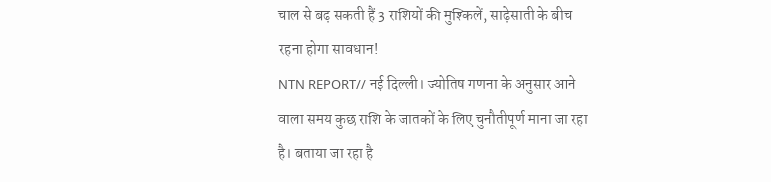चाल से बढ़ सकती हैं 3 राशियों की मुश्किलें, साढ़ेसाती के बीच रहना होगा सावधान!
NTN REPORT// नई दिल्ली। ज्योतिष गणना के अनुसार आने वाला समय कुछ राशि के जातकों के लिए चुनौतीपूर्ण माना जा रहा है। बताया जा रहा है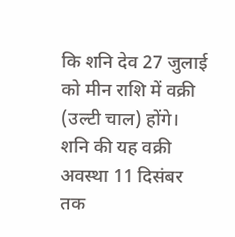कि शनि देव 27 जुलाई को मीन राशि में वक्री (उल्टी चाल) होंगे। शनि की यह वक्री अवस्था 11 दिसंबर तक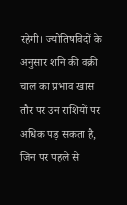रहेगी। ज्योतिषविदों के अनुसार शनि की वक्री चाल का प्रभाव खास तौर पर उन राशियों पर अधिक पड़ सकता है, जिन पर पहले से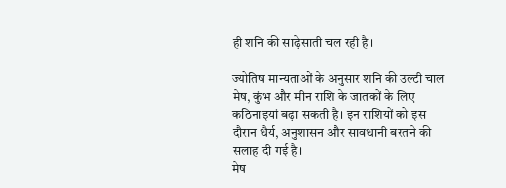ही शनि की साढ़ेसाती चल रही है।

ज्योतिष मान्यताओं के अनुसार शनि की उल्टी चाल मेष, कुंभ और मीन राशि के जातकों के लिए कठिनाइयां बढ़ा सकती है। इन राशियों को इस दौरान धैर्य, अनुशासन और सावधानी बरतने की सलाह दी गई है।
मेष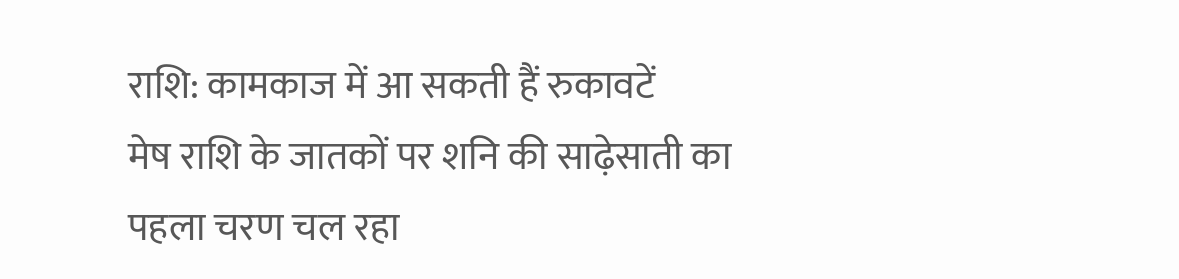राशि: कामकाज में आ सकती हैं रुकावटें
मेष राशि के जातकों पर शनि की साढ़ेसाती का पहला चरण चल रहा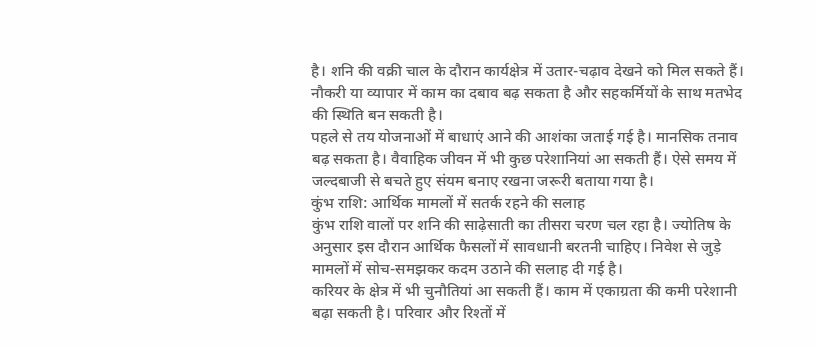है। शनि की वक्री चाल के दौरान कार्यक्षेत्र में उतार-चढ़ाव देखने को मिल सकते हैं। नौकरी या व्यापार में काम का दबाव बढ़ सकता है और सहकर्मियों के साथ मतभेद की स्थिति बन सकती है।
पहले से तय योजनाओं में बाधाएं आने की आशंका जताई गई है। मानसिक तनाव बढ़ सकता है। वैवाहिक जीवन में भी कुछ परेशानियां आ सकती हैं। ऐसे समय में जल्दबाजी से बचते हुए संयम बनाए रखना जरूरी बताया गया है।
कुंभ राशि: आर्थिक मामलों में सतर्क रहने की सलाह
कुंभ राशि वालों पर शनि की साढ़ेसाती का तीसरा चरण चल रहा है। ज्योतिष के अनुसार इस दौरान आर्थिक फैसलों में सावधानी बरतनी चाहिए। निवेश से जुड़े मामलों में सोच-समझकर कदम उठाने की सलाह दी गई है।
करियर के क्षेत्र में भी चुनौतियां आ सकती हैं। काम में एकाग्रता की कमी परेशानी बढ़ा सकती है। परिवार और रिश्तों में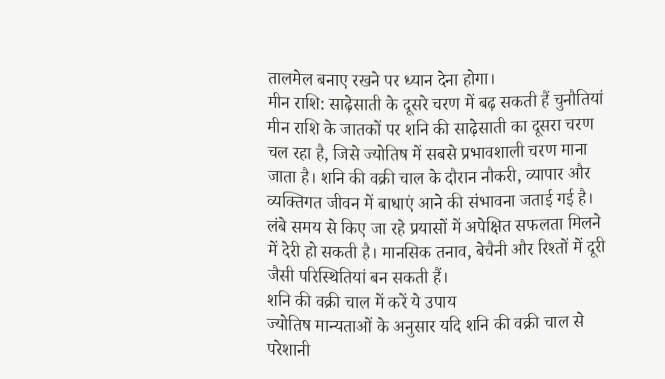तालमेल बनाए रखने पर ध्यान देना होगा।
मीन राशि: साढ़ेसाती के दूसरे चरण में बढ़ सकती हैं चुनौतियां
मीन राशि के जातकों पर शनि की साढ़ेसाती का दूसरा चरण चल रहा है, जिसे ज्योतिष में सबसे प्रभावशाली चरण माना जाता है। शनि की वक्री चाल के दौरान नौकरी, व्यापार और व्यक्तिगत जीवन में बाधाएं आने की संभावना जताई गई है।
लंबे समय से किए जा रहे प्रयासों में अपेक्षित सफलता मिलने में देरी हो सकती है। मानसिक तनाव, बेचैनी और रिश्तों में दूरी जैसी परिस्थितियां बन सकती हैं।
शनि की वक्री चाल में करें ये उपाय
ज्योतिष मान्यताओं के अनुसार यदि शनि की वक्री चाल से परेशानी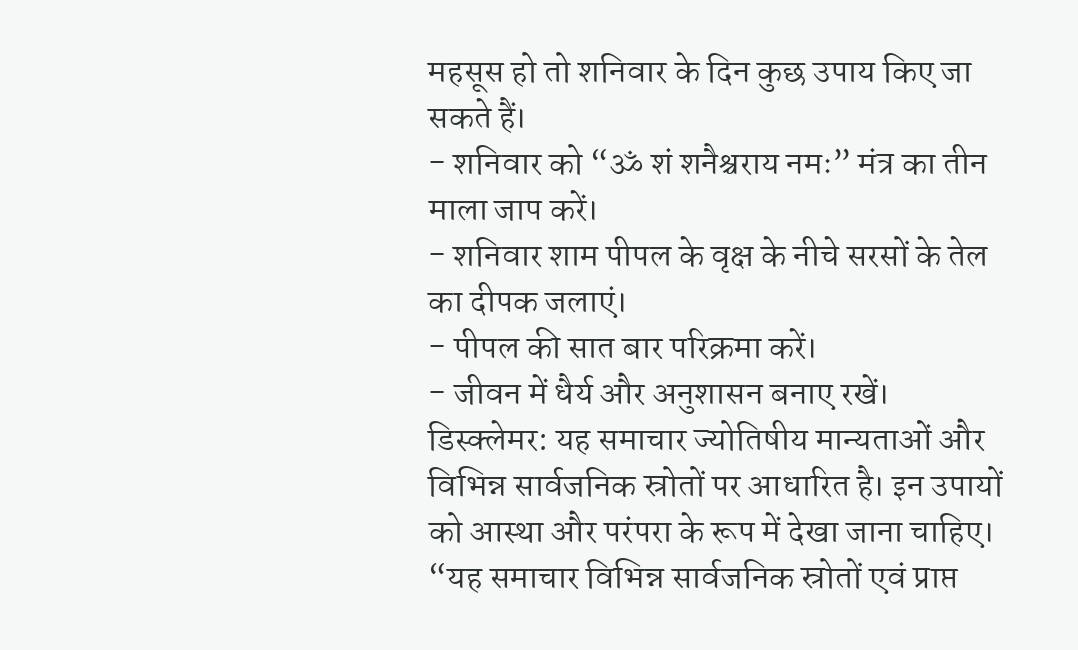महसूस हो तो शनिवार के दिन कुछ उपाय किए जा सकते हैं।
- शनिवार को “ॐ शं शनैश्चराय नमः” मंत्र का तीन माला जाप करें।
- शनिवार शाम पीपल के वृक्ष के नीचे सरसों के तेल का दीपक जलाएं।
- पीपल की सात बार परिक्रमा करें।
- जीवन में धैर्य और अनुशासन बनाए रखें।
डिस्क्लेमर: यह समाचार ज्योतिषीय मान्यताओं और विभिन्न सार्वजनिक स्रोतों पर आधारित है। इन उपायों को आस्था और परंपरा के रूप में देखा जाना चाहिए।
“यह समाचार विभिन्न सार्वजनिक स्रोतों एवं प्राप्त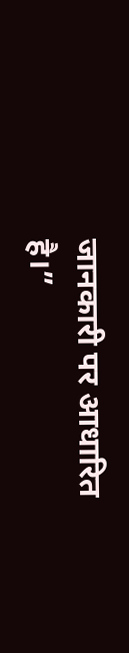जानकारी पर आधारित है।”